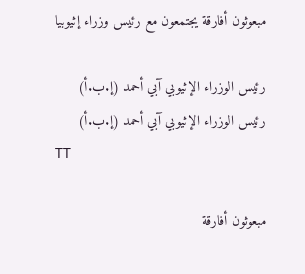مبعوثون أفارقة يجتمعون مع رئيس وزراء إثيوبيا

رئيس الوزراء الإثيوبي آبي أحمد (إ.ب.أ)
رئيس الوزراء الإثيوبي آبي أحمد (إ.ب.أ)
TT

مبعوثون أفارقة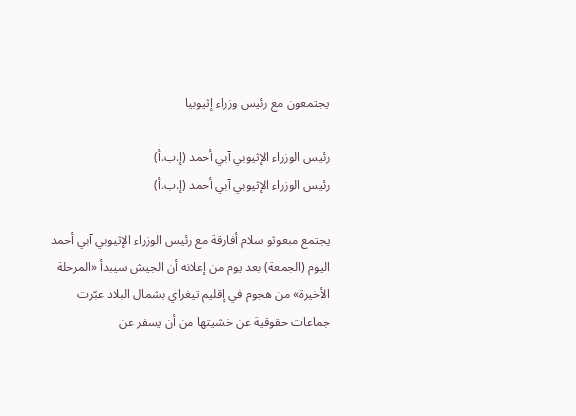يجتمعون مع رئيس وزراء إثيوبيا

رئيس الوزراء الإثيوبي آبي أحمد (إ.ب.أ)
رئيس الوزراء الإثيوبي آبي أحمد (إ.ب.أ)

يجتمع مبعوثو سلام أفارقة مع رئيس الوزراء الإثيوبي آبي أحمد اليوم (الجمعة) بعد يوم من إعلانه أن الجيش سيبدأ «المرحلة الأخيرة» من هجوم في إقليم تيغراي بشمال البلاد عبّرت جماعات حقوقية عن خشيتها من أن يسفر عن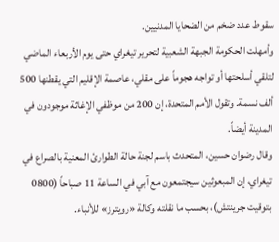سقوط عدد ضخم من الضحايا المدنيين.
وأمهلت الحكومة الجبهة الشعبية لتحرير تيغراي حتى يوم الأربعاء الماضي لتلقي أسلحتها أو تواجه هجوماً على مقلي، عاصمة الإقليم التي يقطنها 500 ألف نسمة. وتقول الأمم المتحدة، إن 200 من موظفي الإغاثة موجودون في المدينة أيضاً.
وقال رضوان حسين، المتحدث باسم لجنة حالة الطوارئ المعنية بالصراع في تيغراي، إن المبعوثين سيجتمعون مع آبي في الساعة 11 صباحاً (0800 بتوقيت جرينتش)، بحسب ما نقلته وكالة «رويترز» للأنباء.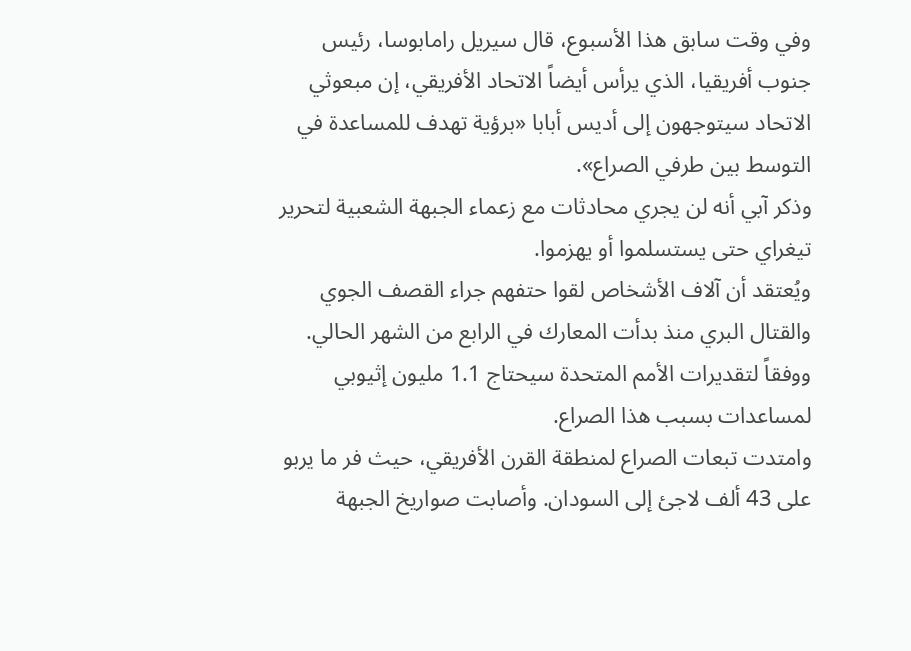وفي وقت سابق هذا الأسبوع، قال سيريل رامابوسا، رئيس جنوب أفريقيا، الذي يرأس أيضاً الاتحاد الأفريقي، إن مبعوثي الاتحاد سيتوجهون إلى أديس أبابا «برؤية تهدف للمساعدة في التوسط بين طرفي الصراع».
وذكر آبي أنه لن يجري محادثات مع زعماء الجبهة الشعبية لتحرير تيغراي حتى يستسلموا أو يهزموا.
ويُعتقد أن آلاف الأشخاص لقوا حتفهم جراء القصف الجوي والقتال البري منذ بدأت المعارك في الرابع من الشهر الحالي.
ووفقاً لتقديرات الأمم المتحدة سيحتاج 1.1 مليون إثيوبي لمساعدات بسبب هذا الصراع.
وامتدت تبعات الصراع لمنطقة القرن الأفريقي، حيث فر ما يربو على 43 ألف لاجئ إلى السودان. وأصابت صواريخ الجبهة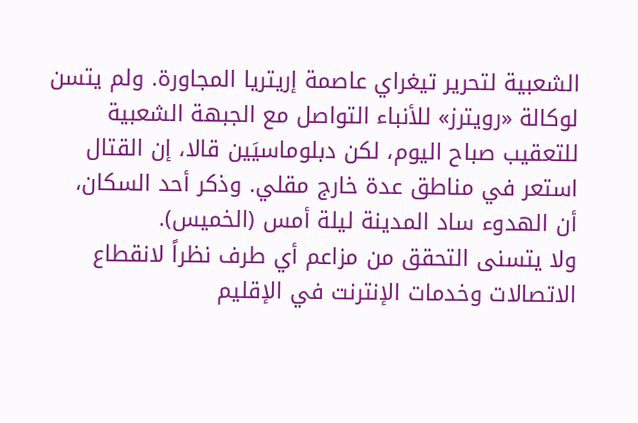الشعبية لتحرير تيغراي عاصمة إريتريا المجاورة. ولم يتسن لوكالة «رويترز» للأنباء التواصل مع الجبهة الشعبية للتعقيب صباح اليوم، لكن دبلوماسيَين قالا، إن القتال استعر في مناطق عدة خارج مقلي. وذكر أحد السكان، أن الهدوء ساد المدينة ليلة أمس (الخميس).
ولا يتسنى التحقق من مزاعم أي طرف نظراً لانقطاع الاتصالات وخدمات الإنترنت في الإقليم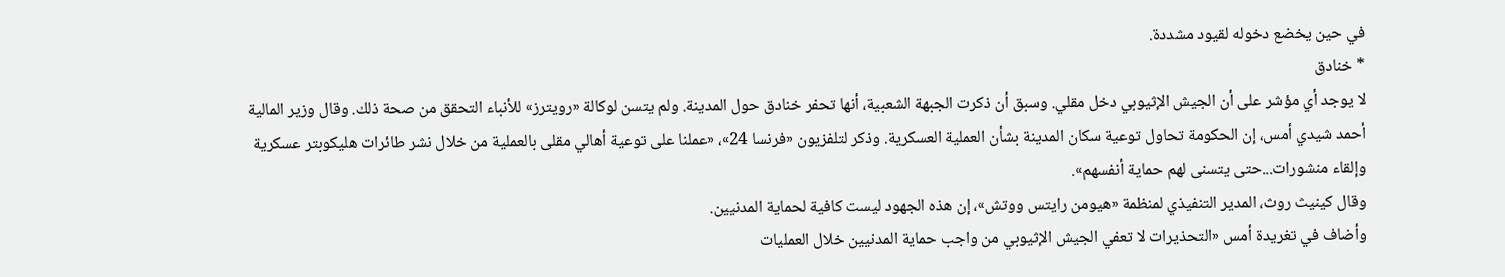في حين يخضع دخوله لقيود مشددة.
* خنادق
لا يوجد أي مؤشر على أن الجيش الإثيوبي دخل مقلي. وسبق أن ذكرت الجبهة الشعبية، أنها تحفر خنادق حول المدينة. ولم يتسن لوكالة «رويترز» للأنباء التحقق من صحة ذلك. وقال وزير المالية أحمد شيدي أمس، إن الحكومة تحاول توعية سكان المدينة بشأن العملية العسكرية. وذكر لتلفزيون «فرنسا 24»، «عملنا على توعية أهالي مقلى بالعملية من خلال نشر طائرات هليكوبتر عسكرية وإلقاء منشورات...حتى يتسنى لهم حماية أنفسهم».
وقال كينيث روث، المدير التنفيذي لمنظمة «هيومن رايتس ووتش»، إن هذه الجهود ليست كافية لحماية المدنيين.
وأضاف في تغريدة أمس «التحذيرات لا تعفي الجيش الإثيوبي من واجب حماية المدنيين خلال العمليات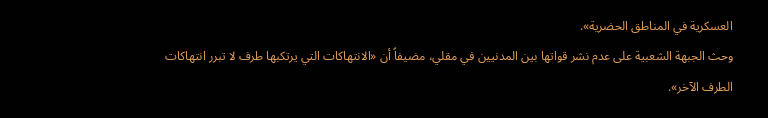العسكرية في المناطق الحضرية».
وحث الجبهة الشعبية على عدم نشر قواتها بين المدنيين في مقلي، مضيفاً أن «الانتهاكات التي يرتكبها طرف لا تبرر انتهاكات الطرف الآخر».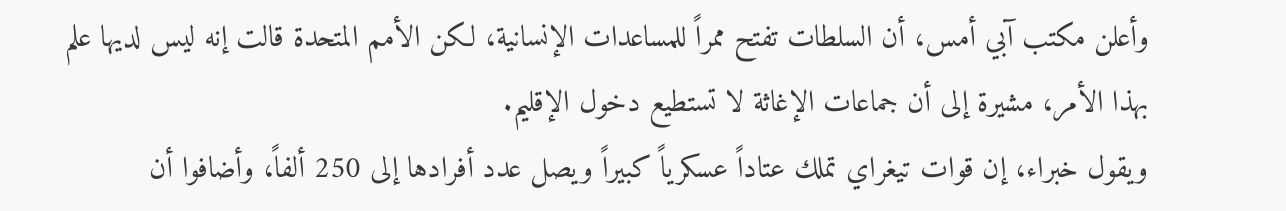وأعلن مكتب آبي أمس، أن السلطات تفتح ممراً للمساعدات الإنسانية، لكن الأمم المتحدة قالت إنه ليس لديها علم بهذا الأمر، مشيرة إلى أن جماعات الإغاثة لا تستطيع دخول الإقليم.
ويقول خبراء، إن قوات تيغراي تملك عتاداً عسكرياً كبيراً ويصل عدد أفرادها إلى 250 ألفاً، وأضافوا أن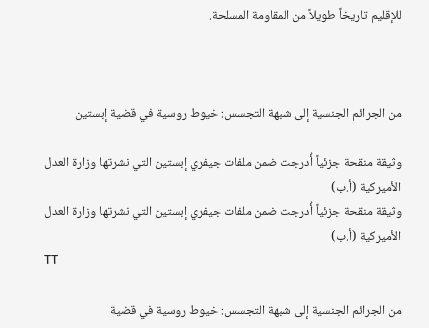للإقليم تاريخاً طويلاً من المقاومة المسلحة.



من الجرائم الجنسية إلى شبهة التجسس: خيوط روسية في قضية إبستين

وثيقة منقحة جزئياً أُدرجت ضمن ملفات جيفري إبستين التي نشرتها وزارة العدل الأميركية (أ.ب)
وثيقة منقحة جزئياً أُدرجت ضمن ملفات جيفري إبستين التي نشرتها وزارة العدل الأميركية (أ.ب)
TT

من الجرائم الجنسية إلى شبهة التجسس: خيوط روسية في قضية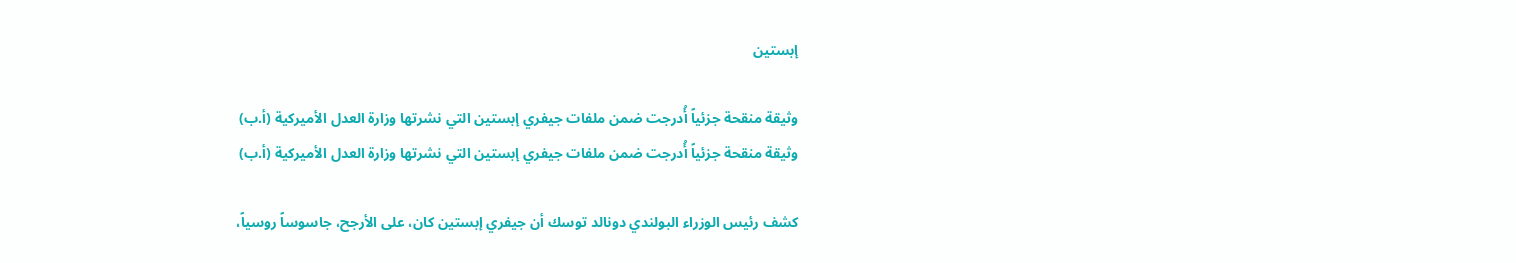إبستين

وثيقة منقحة جزئياً أُدرجت ضمن ملفات جيفري إبستين التي نشرتها وزارة العدل الأميركية (أ.ب)
وثيقة منقحة جزئياً أُدرجت ضمن ملفات جيفري إبستين التي نشرتها وزارة العدل الأميركية (أ.ب)

كشف رئيس الوزراء البولندي دونالد توسك أن جيفري إبستين كان، على الأرجح، جاسوساً روسياً،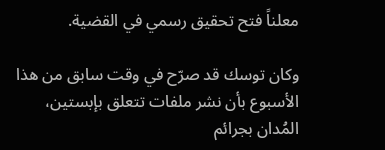معلناً فتح تحقيق رسمي في القضية.

وكان توسك قد صرّح في وقت سابق من هذا الأسبوع بأن نشر ملفات تتعلق بإبستين، المُدان بجرائم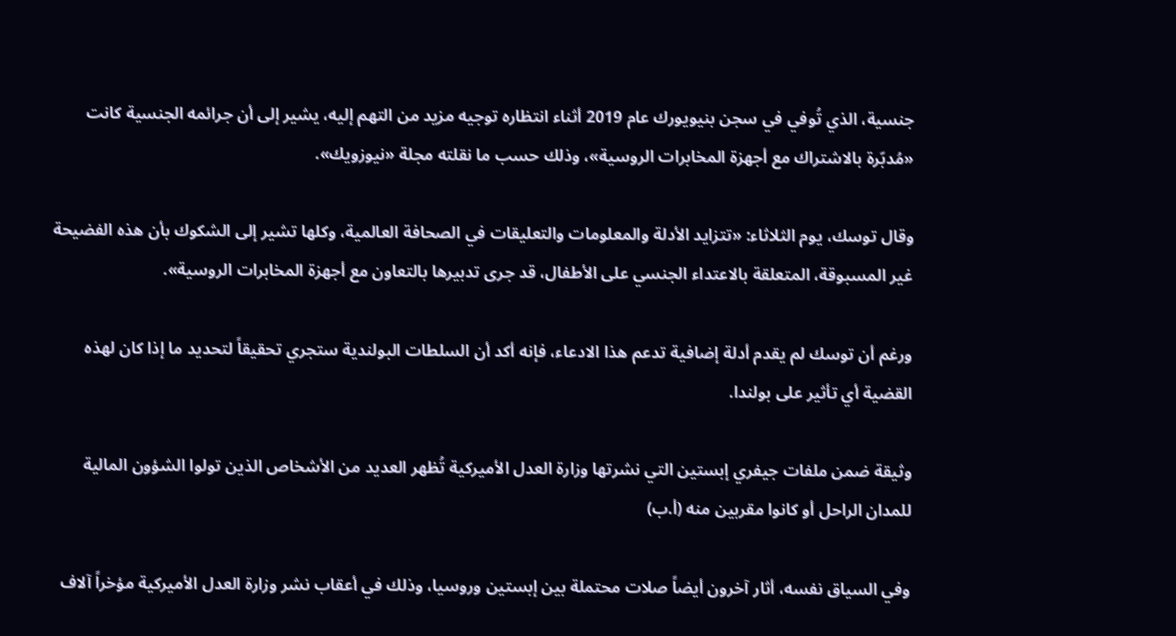جنسية، الذي تُوفي في سجن بنيويورك عام 2019 أثناء انتظاره توجيه مزيد من التهم إليه، يشير إلى أن جرائمه الجنسية كانت «مُدبّرة بالاشتراك مع أجهزة المخابرات الروسية»، وذلك حسب ما نقلته مجلة «نيوزويك».

وقال توسك، يوم الثلاثاء: «تتزايد الأدلة والمعلومات والتعليقات في الصحافة العالمية، وكلها تشير إلى الشكوك بأن هذه الفضيحة غير المسبوقة، المتعلقة بالاعتداء الجنسي على الأطفال، قد جرى تدبيرها بالتعاون مع أجهزة المخابرات الروسية».

ورغم أن توسك لم يقدم أدلة إضافية تدعم هذا الادعاء، فإنه أكد أن السلطات البولندية ستجري تحقيقاً لتحديد ما إذا كان لهذه القضية أي تأثير على بولندا.

وثيقة ضمن ملفات جيفري إبستين التي نشرتها وزارة العدل الأميركية تُظهر العديد من الأشخاص الذين تولوا الشؤون المالية للمدان الراحل أو كانوا مقربين منه (أ.ب)

وفي السياق نفسه، أثار آخرون أيضاً صلات محتملة بين إبستين وروسيا، وذلك في أعقاب نشر وزارة العدل الأميركية مؤخراً آلاف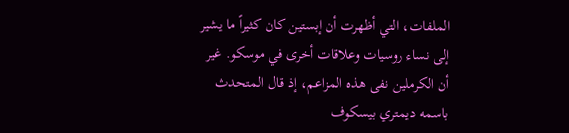الملفات، التي أظهرت أن إبستين كان كثيراً ما يشير إلى نساء روسيات وعلاقات أخرى في موسكو. غير أن الكرملين نفى هذه المزاعم، إذ قال المتحدث باسمه ديمتري بيسكوف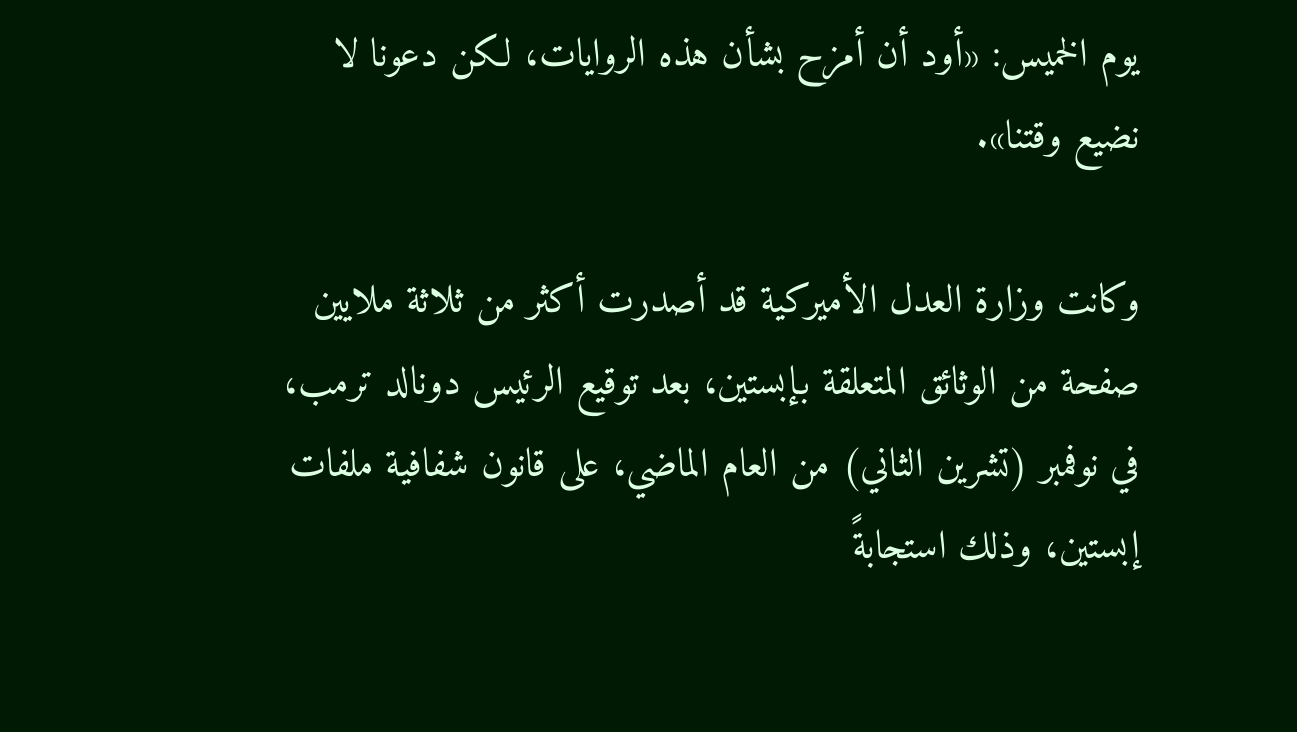يوم الخميس: «أود أن أمزح بشأن هذه الروايات، لكن دعونا لا نضيع وقتنا».

وكانت وزارة العدل الأميركية قد أصدرت أكثر من ثلاثة ملايين صفحة من الوثائق المتعلقة بإبستين، بعد توقيع الرئيس دونالد ترمب، في نوفمبر (تشرين الثاني) من العام الماضي، على قانون شفافية ملفات إبستين، وذلك استجابةً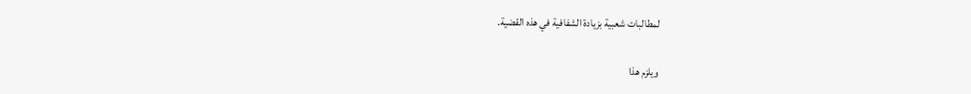لمطالبات شعبية بزيادة الشفافية في هذه القضية.

ويلزم هذا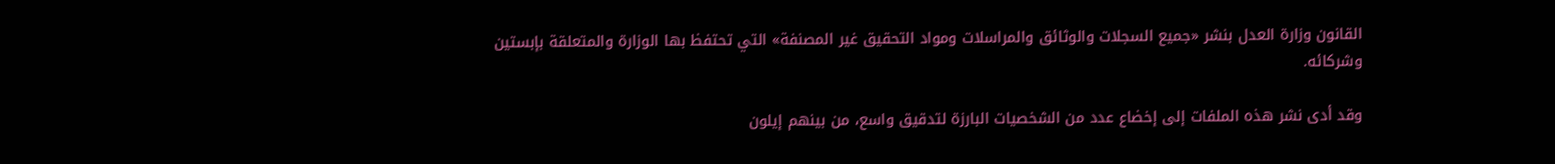القانون وزارة العدل بنشر «جميع السجلات والوثائق والمراسلات ومواد التحقيق غير المصنفة» التي تحتفظ بها الوزارة والمتعلقة بإبستين وشركائه.

وقد أدى نشر هذه الملفات إلى إخضاع عدد من الشخصيات البارزة لتدقيق واسع، من بينهم إيلون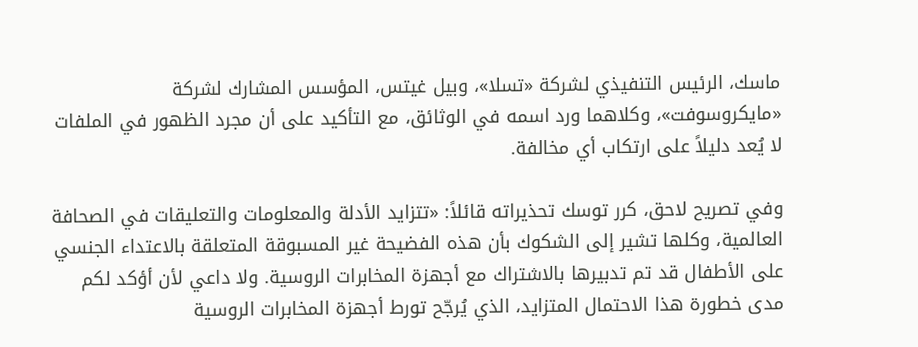ماسك، الرئيس التنفيذي لشركة «تسلا»، وبيل غيتس، المؤسس المشارك لشركة «مايكروسوفت»، وكلاهما ورد اسمه في الوثائق، مع التأكيد على أن مجرد الظهور في الملفات لا يُعد دليلاً على ارتكاب أي مخالفة.

وفي تصريح لاحق، كرر توسك تحذيراته قائلاً: «تتزايد الأدلة والمعلومات والتعليقات في الصحافة العالمية، وكلها تشير إلى الشكوك بأن هذه الفضيحة غير المسبوقة المتعلقة بالاعتداء الجنسي على الأطفال قد تم تدبيرها بالاشتراك مع أجهزة المخابرات الروسية. ولا داعي لأن أؤكد لكم مدى خطورة هذا الاحتمال المتزايد، الذي يُرجّح تورط أجهزة المخابرات الروسية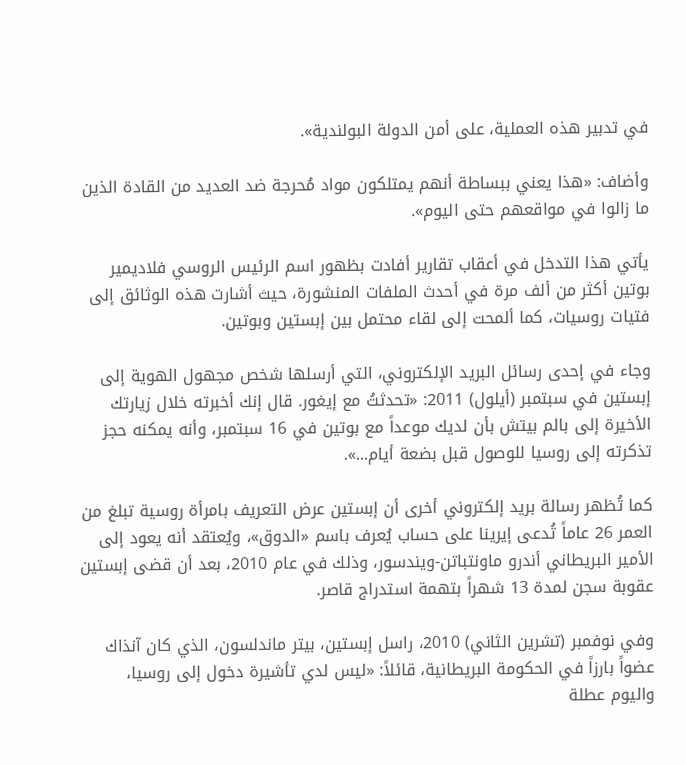في تدبير هذه العملية، على أمن الدولة البولندية».

وأضاف: «هذا يعني ببساطة أنهم يمتلكون مواد مُحرجة ضد العديد من القادة الذين ما زالوا في مواقعهم حتى اليوم».

يأتي هذا التدخل في أعقاب تقارير أفادت بظهور اسم الرئيس الروسي فلاديمير بوتين أكثر من ألف مرة في أحدث الملفات المنشورة، حيث أشارت هذه الوثائق إلى فتيات روسيات، كما ألمحت إلى لقاء محتمل بين إبستين وبوتين.

وجاء في إحدى رسائل البريد الإلكتروني، التي أرسلها شخص مجهول الهوية إلى إبستين في سبتمبر (أيلول) 2011: «تحدثتُ مع إيغور. قال إنك أخبرته خلال زيارتك الأخيرة إلى بالم بيتش بأن لديك موعداً مع بوتين في 16 سبتمبر، وأنه يمكنه حجز تذكرته إلى روسيا للوصول قبل بضعة أيام...».

كما تُظهر رسالة بريد إلكتروني أخرى أن إبستين عرض التعريف بامرأة روسية تبلغ من العمر 26 عاماً تُدعى إيرينا على حساب يُعرف باسم «الدوق»، ويُعتقد أنه يعود إلى الأمير البريطاني أندرو ماونتباتن-ويندسور، وذلك في عام 2010، بعد أن قضى إبستين عقوبة سجن لمدة 13 شهراً بتهمة استدراج قاصر.

وفي نوفمبر (تشرين الثاني) 2010، راسل إبستين، بيتر ماندلسون، الذي كان آنذاك عضواً بارزاً في الحكومة البريطانية، قائلاً: «ليس لدي تأشيرة دخول إلى روسيا، واليوم عطلة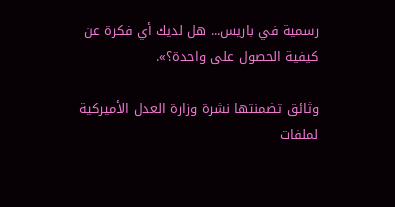رسمية في باريس... هل لديك أي فكرة عن كيفية الحصول على واحدة؟».

وثائق تضمنتها نشرة وزارة العدل الأميركية لملفات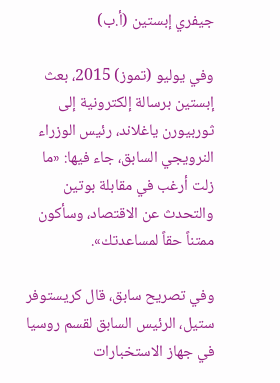جيفري إبستين (أ.ب)

وفي يوليو (تموز) 2015، بعث إبستين برسالة إلكترونية إلى ثوربيورن ياغلاند، رئيس الوزراء النرويجي السابق، جاء فيها: «ما زلت أرغب في مقابلة بوتين والتحدث عن الاقتصاد، وسأكون ممتناً حقاً لمساعدتك».

وفي تصريح سابق، قال كريستوفر ستيل، الرئيس السابق لقسم روسيا في جهاز الاستخبارات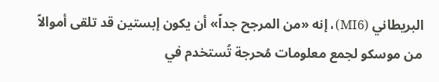البريطاني (MI6)، إنه «من المرجح جداً» أن يكون إبستين قد تلقى أموالاً من موسكو لجمع معلومات مُحرجة تُستخدم في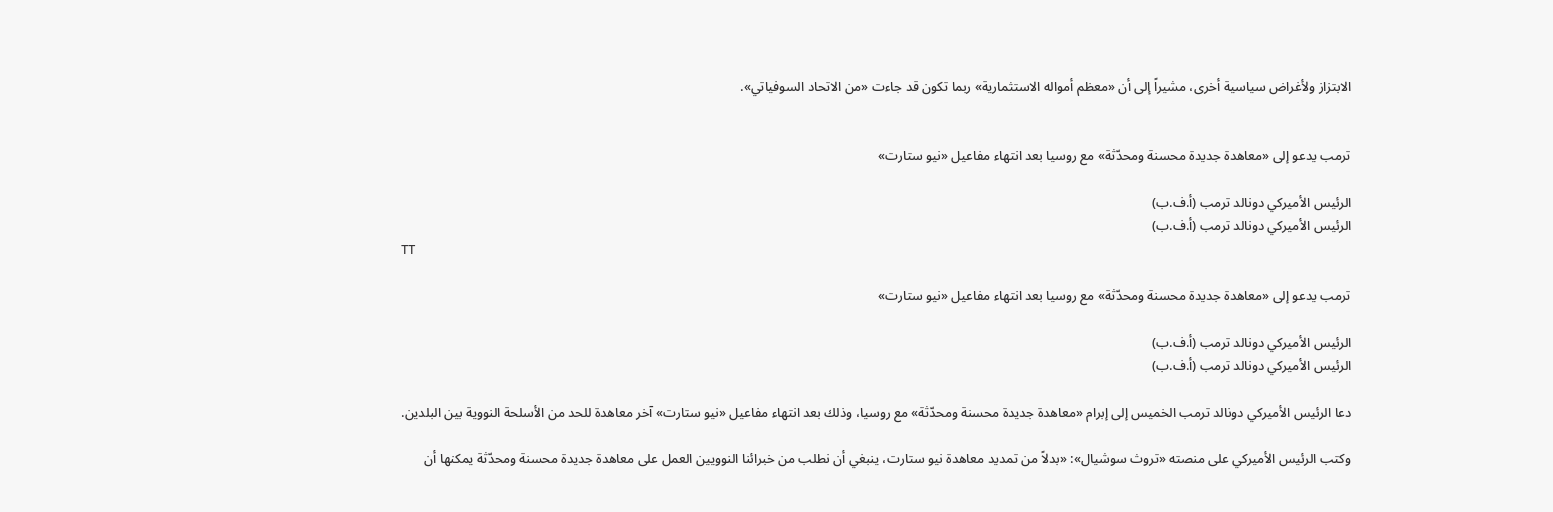الابتزاز ولأغراض سياسية أخرى، مشيراً إلى أن «معظم أمواله الاستثمارية» ربما تكون قد جاءت «من الاتحاد السوفياتي».


ترمب يدعو إلى «معاهدة جديدة محسنة ومحدّثة» مع روسيا بعد انتهاء مفاعيل «نيو ستارت»

الرئيس الأميركي دونالد ترمب (أ.ف.ب)
الرئيس الأميركي دونالد ترمب (أ.ف.ب)
TT

ترمب يدعو إلى «معاهدة جديدة محسنة ومحدّثة» مع روسيا بعد انتهاء مفاعيل «نيو ستارت»

الرئيس الأميركي دونالد ترمب (أ.ف.ب)
الرئيس الأميركي دونالد ترمب (أ.ف.ب)

دعا الرئيس الأميركي دونالد ترمب الخميس إلى إبرام «معاهدة جديدة محسنة ومحدّثة» مع روسيا، وذلك بعد انتهاء مفاعيل «نيو ستارت» آخر معاهدة للحد من الأسلحة النووية بين البلدين.

وكتب الرئيس الأميركي على منصته «تروث سوشيال»: «بدلاً من تمديد معاهدة نيو ستارت، ينبغي أن نطلب من خبرائنا النوويين العمل على معاهدة جديدة محسنة ومحدّثة يمكنها أن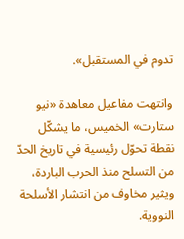تدوم في المستقبل».

وانتهت مفاعيل معاهدة «نيو ستارت» الخميس، ما يشكّل نقطة تحوّل رئيسية في تاريخ الحدّ من التسلح منذ الحرب الباردة، ويثير مخاوف من انتشار الأسلحة النووية.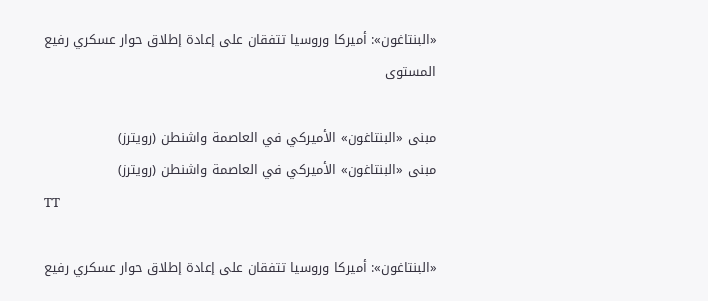«البنتاغون»: أميركا وروسيا تتفقان على إعادة إطلاق حوار عسكري رفيع المستوى

مبنى «البنتاغون» الأميركي في العاصمة واشنطن (رويترز)
مبنى «البنتاغون» الأميركي في العاصمة واشنطن (رويترز)
TT

«البنتاغون»: أميركا وروسيا تتفقان على إعادة إطلاق حوار عسكري رفيع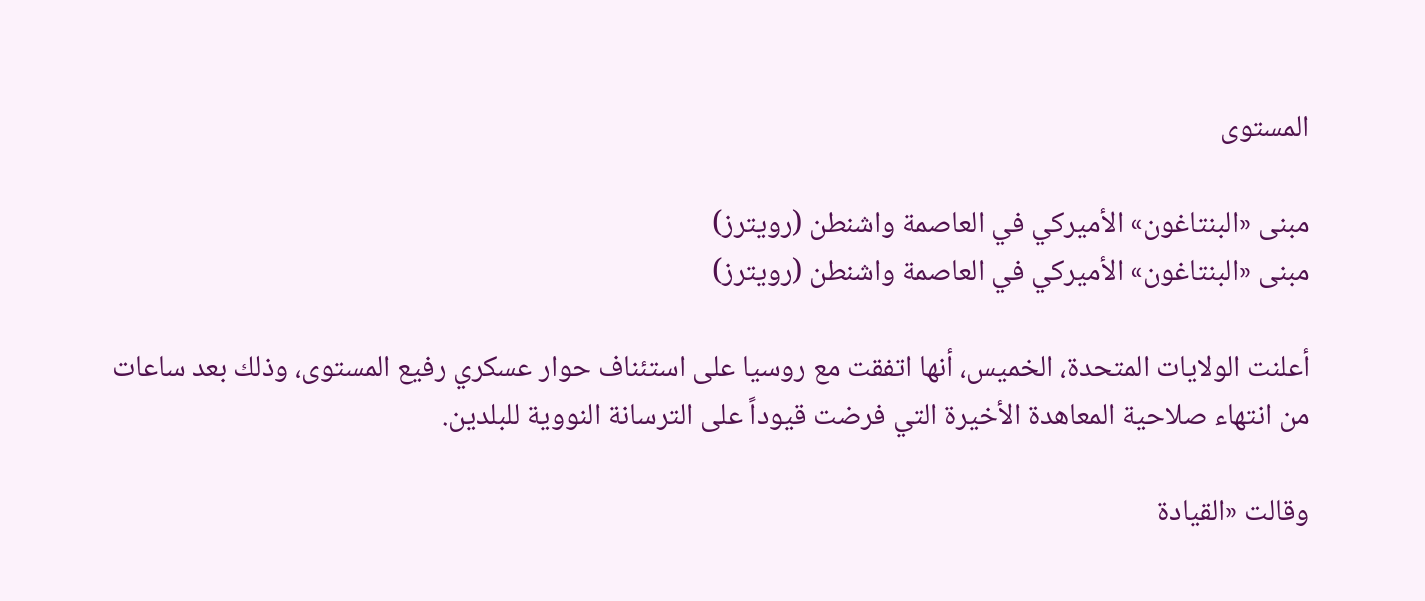المستوى

مبنى «البنتاغون» الأميركي في العاصمة واشنطن (رويترز)
مبنى «البنتاغون» الأميركي في العاصمة واشنطن (رويترز)

أعلنت الولايات المتحدة، الخميس، أنها اتفقت مع روسيا على استئناف حوار عسكري رفيع المستوى، وذلك بعد ساعات من انتهاء صلاحية المعاهدة الأخيرة التي فرضت قيوداً على الترسانة النووية للبلدين.

وقالت «القيادة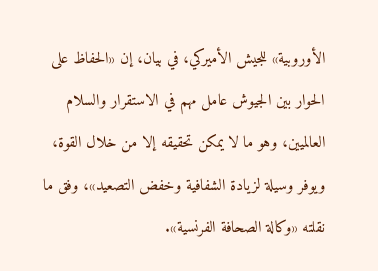الأوروبية» للجيش الأميركي، في بيان، إن «الحفاظ على الحوار بين الجيوش عامل مهم في الاستقرار والسلام العالميين، وهو ما لا يمكن تحقيقه إلا من خلال القوة، ويوفر وسيلة لزيادة الشفافية وخفض التصعيد»، وفق ما نقلته «وكالة الصحافة الفرنسية».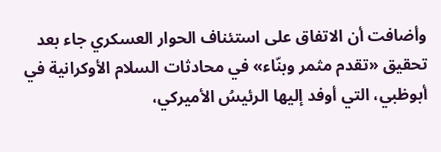وأضافت أن الاتفاق على استئناف الحوار العسكري جاء بعد تحقيق «تقدم مثمر وبنّاء» في محادثات السلام الأوكرانية في أبوظبي، التي أوفد إليها الرئيسُ الأميركي،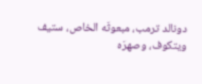دونالد ترمب، مبعوثَه الخاص، ستيف ويتكوف، وصهرَه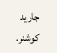جاريد كوشنر.